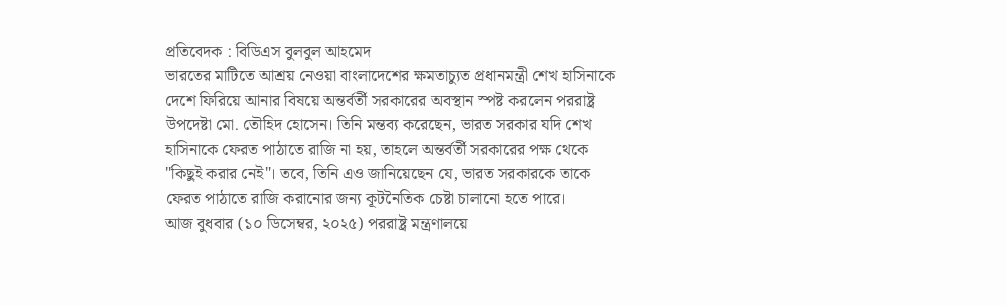প্রতিবেদক : বিডিএস বুলবুল আহমেদ
ভারতের মাটিতে আশ্রয় নেওয়া বাংলাদেশের ক্ষমতাচ্যুত প্রধানমন্ত্রী শেখ হাসিনাকে দেশে ফিরিয়ে আনার বিষয়ে অন্তর্বর্তী সরকারের অবস্থান স্পষ্ট করলেন পররাষ্ট্র উপদেষ্টা মো. তৌহিদ হোসেন। তিনি মন্তব্য করেছেন, ভারত সরকার যদি শেখ হাসিনাকে ফেরত পাঠাতে রাজি না হয়, তাহলে অন্তর্বর্তী সরকারের পক্ষ থেকে "কিছুই করার নেই"। তবে, তিনি এও জানিয়েছেন যে, ভারত সরকারকে তাকে ফেরত পাঠাতে রাজি করানোর জন্য কূটনৈতিক চেষ্টা চালানো হতে পারে।
আজ বুধবার (১০ ডিসেম্বর, ২০২৫) পররাষ্ট্র মন্ত্রণালয়ে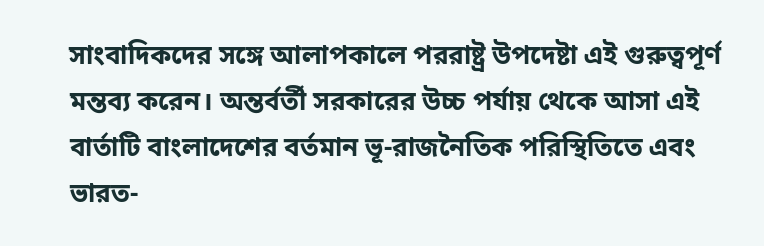সাংবাদিকদের সঙ্গে আলাপকালে পররাষ্ট্র উপদেষ্টা এই গুরুত্বপূর্ণ মন্তব্য করেন। অন্তর্বর্তী সরকারের উচ্চ পর্যায় থেকে আসা এই বার্তাটি বাংলাদেশের বর্তমান ভূ-রাজনৈতিক পরিস্থিতিতে এবং ভারত-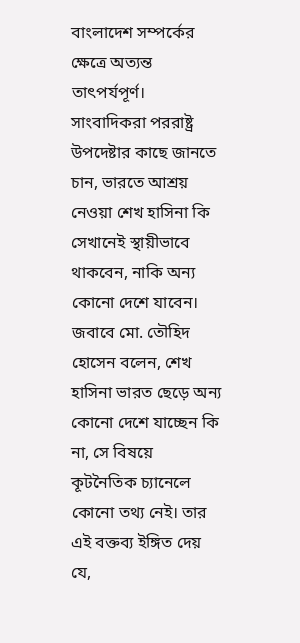বাংলাদেশ সম্পর্কের ক্ষেত্রে অত্যন্ত তাৎপর্যপূর্ণ।
সাংবাদিকরা পররাষ্ট্র উপদেষ্টার কাছে জানতে চান, ভারতে আশ্রয় নেওয়া শেখ হাসিনা কি সেখানেই স্থায়ীভাবে থাকবেন, নাকি অন্য কোনো দেশে যাবেন। জবাবে মো. তৌহিদ হোসেন বলেন, শেখ হাসিনা ভারত ছেড়ে অন্য কোনো দেশে যাচ্ছেন কি না, সে বিষয়ে কূটনৈতিক চ্যানেলে কোনো তথ্য নেই। তার এই বক্তব্য ইঙ্গিত দেয় যে,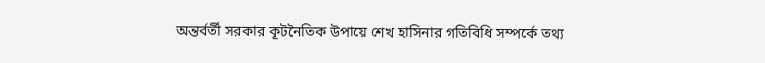অন্তর্বর্তী সরকার কূটনৈতিক উপায়ে শেখ হাসিনার গতিবিধি সম্পর্কে তথ্য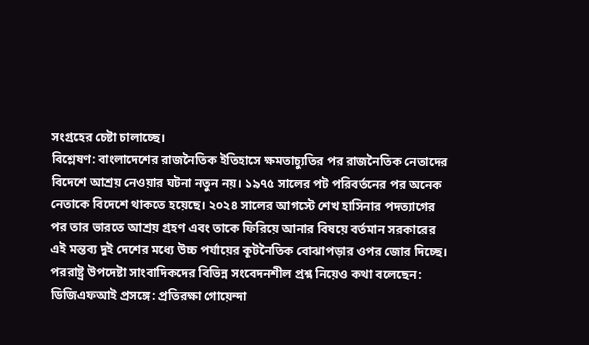সংগ্রহের চেষ্টা চালাচ্ছে।
বিশ্লেষণ: বাংলাদেশের রাজনৈতিক ইতিহাসে ক্ষমতাচ্যুতির পর রাজনৈতিক নেতাদের বিদেশে আশ্রয় নেওয়ার ঘটনা নতুন নয়। ১৯৭৫ সালের পট পরিবর্তনের পর অনেক নেতাকে বিদেশে থাকতে হয়েছে। ২০২৪ সালের আগস্টে শেখ হাসিনার পদত্যাগের পর তার ভারতে আশ্রয় গ্রহণ এবং তাকে ফিরিয়ে আনার বিষয়ে বর্তমান সরকারের এই মন্তব্য দুই দেশের মধ্যে উচ্চ পর্যায়ের কূটনৈতিক বোঝাপড়ার ওপর জোর দিচ্ছে।
পররাষ্ট্র উপদেষ্টা সাংবাদিকদের বিভিন্ন সংবেদনশীল প্রশ্ন নিয়েও কথা বলেছেন:
ডিজিএফআই প্রসঙ্গে: প্রতিরক্ষা গোয়েন্দা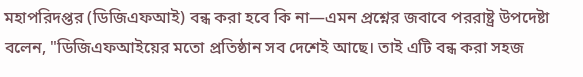মহাপরিদপ্তর (ডিজিএফআই) বন্ধ করা হবে কি না—এমন প্রশ্নের জবাবে পররাষ্ট্র উপদেষ্টা বলেন, "ডিজিএফআইয়ের মতো প্রতিষ্ঠান সব দেশেই আছে। তাই এটি বন্ধ করা সহজ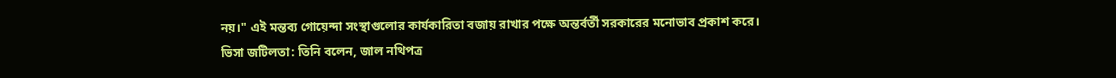নয়।" এই মন্তব্য গোয়েন্দা সংস্থাগুলোর কার্যকারিতা বজায় রাখার পক্ষে অন্তর্বর্তী সরকারের মনোভাব প্রকাশ করে।
ভিসা জটিলতা: তিনি বলেন, জাল নথিপত্র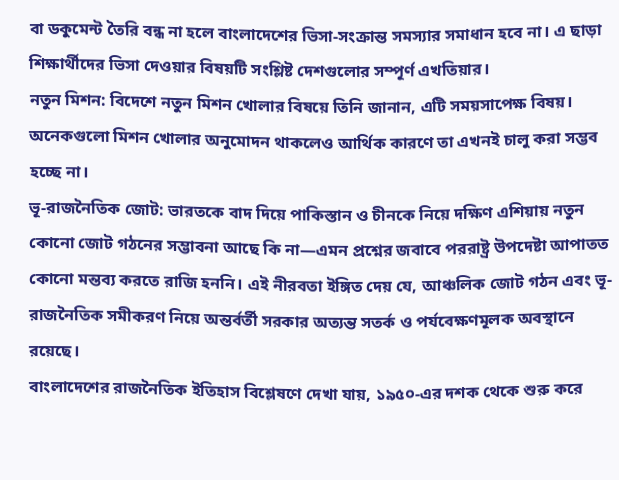বা ডকুমেন্ট তৈরি বন্ধ না হলে বাংলাদেশের ভিসা-সংক্রান্ত সমস্যার সমাধান হবে না। এ ছাড়া শিক্ষার্থীদের ভিসা দেওয়ার বিষয়টি সংশ্লিষ্ট দেশগুলোর সম্পূর্ণ এখতিয়ার।
নতুন মিশন: বিদেশে নতুন মিশন খোলার বিষয়ে তিনি জানান, এটি সময়সাপেক্ষ বিষয়। অনেকগুলো মিশন খোলার অনুমোদন থাকলেও আর্থিক কারণে তা এখনই চালু করা সম্ভব হচ্ছে না।
ভূ-রাজনৈতিক জোট: ভারতকে বাদ দিয়ে পাকিস্তান ও চীনকে নিয়ে দক্ষিণ এশিয়ায় নতুন কোনো জোট গঠনের সম্ভাবনা আছে কি না—এমন প্রশ্নের জবাবে পররাষ্ট্র উপদেষ্টা আপাতত কোনো মন্তব্য করতে রাজি হননি। এই নীরবতা ইঙ্গিত দেয় যে, আঞ্চলিক জোট গঠন এবং ভূ-রাজনৈতিক সমীকরণ নিয়ে অন্তর্বর্তী সরকার অত্যন্ত সতর্ক ও পর্যবেক্ষণমূলক অবস্থানে রয়েছে।
বাংলাদেশের রাজনৈতিক ইতিহাস বিশ্লেষণে দেখা যায়, ১৯৫০-এর দশক থেকে শুরু করে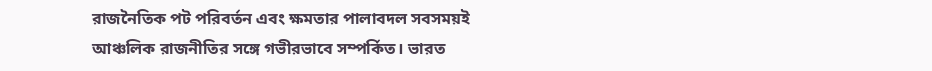রাজনৈতিক পট পরিবর্তন এবং ক্ষমতার পালাবদল সবসময়ই আঞ্চলিক রাজনীতির সঙ্গে গভীরভাবে সম্পর্কিত। ভারত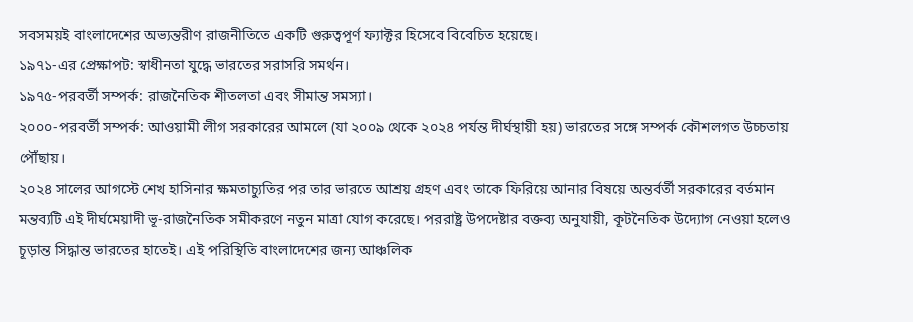সবসময়ই বাংলাদেশের অভ্যন্তরীণ রাজনীতিতে একটি গুরুত্বপূর্ণ ফ্যাক্টর হিসেবে বিবেচিত হয়েছে।
১৯৭১-এর প্রেক্ষাপট: স্বাধীনতা যুদ্ধে ভারতের সরাসরি সমর্থন।
১৯৭৫-পরবর্তী সম্পর্ক: রাজনৈতিক শীতলতা এবং সীমান্ত সমস্যা।
২০০০-পরবর্তী সম্পর্ক: আওয়ামী লীগ সরকারের আমলে (যা ২০০৯ থেকে ২০২৪ পর্যন্ত দীর্ঘস্থায়ী হয়) ভারতের সঙ্গে সম্পর্ক কৌশলগত উচ্চতায় পৌঁছায়।
২০২৪ সালের আগস্টে শেখ হাসিনার ক্ষমতাচ্যুতির পর তার ভারতে আশ্রয় গ্রহণ এবং তাকে ফিরিয়ে আনার বিষয়ে অন্তর্বর্তী সরকারের বর্তমান মন্তব্যটি এই দীর্ঘমেয়াদী ভূ-রাজনৈতিক সমীকরণে নতুন মাত্রা যোগ করেছে। পররাষ্ট্র উপদেষ্টার বক্তব্য অনুযায়ী, কূটনৈতিক উদ্যোগ নেওয়া হলেও চূড়ান্ত সিদ্ধান্ত ভারতের হাতেই। এই পরিস্থিতি বাংলাদেশের জন্য আঞ্চলিক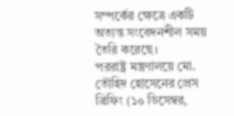সম্পর্কের ক্ষেত্রে একটি অত্যন্ত সংবেদনশীল সময় তৈরি করেছে।
পররাষ্ট্র মন্ত্রণালয়ে মো. তৌহিদ হোসেনের প্রেস ব্রিফিং (১০ ডিসেম্বর,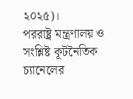২০২৫)।
পররাষ্ট্র মন্ত্রণালয় ও সংশ্লিষ্ট কূটনৈতিক চ্যানেলের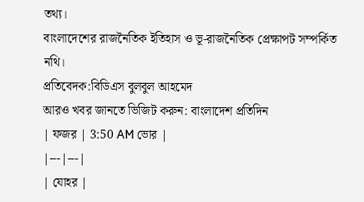তথ্য।
বাংলাদেশের রাজনৈতিক ইতিহাস ও ভূ-রাজনৈতিক প্রেক্ষাপট সম্পর্কিত নথি।
প্রতিবেদক:বিডিএস বুলবুল আহমেদ
আরও খবর জানতে ভিজিট করুন: বাংলাদেশ প্রতিদিন
| ফজর | 3:50 AM ভোর |
|---|---|
| যোহর |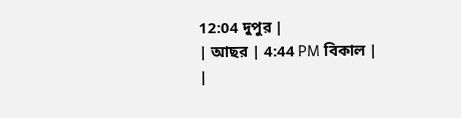12:04 দুপুর |
| আছর | 4:44 PM বিকাল |
|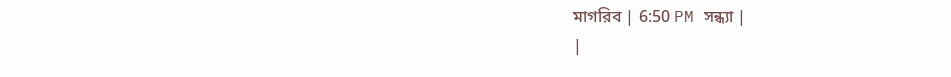মাগরিব | 6:50 PM সন্ধ্যা |
|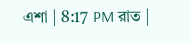এশা | 8:17 PM রাত |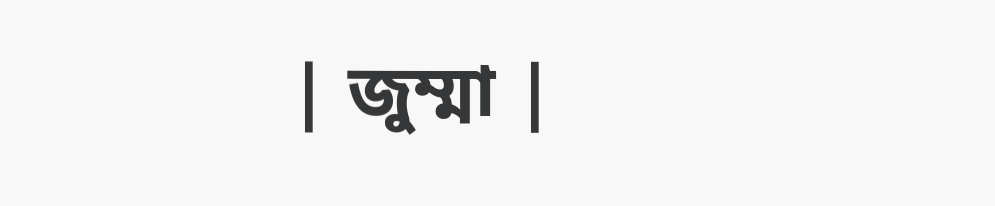| জুম্মা |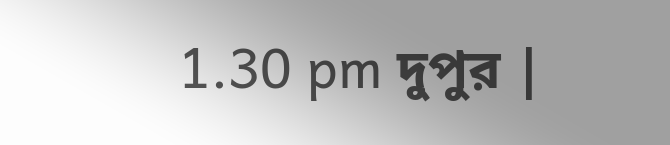1.30 pm দুপুর |